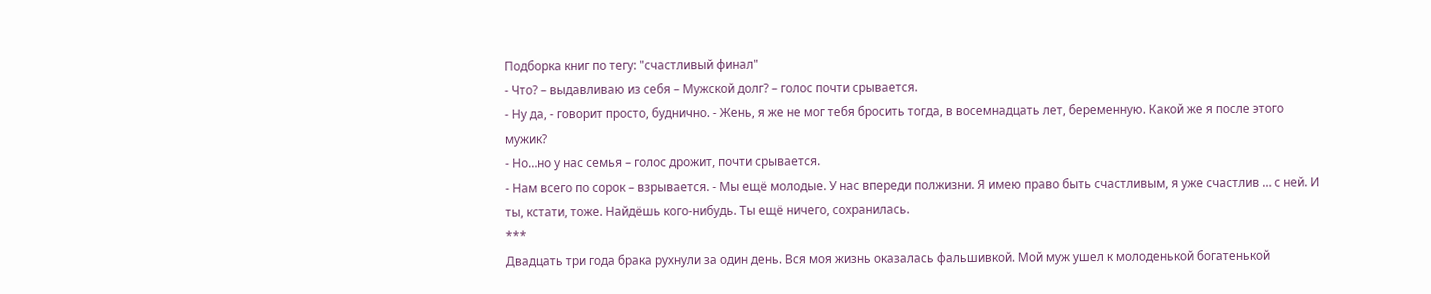Подборка книг по тегу: "счастливый финал"
- Что? – выдавливаю из себя – Мужской долг? – голос почти срывается.
- Ну да, - говорит просто, буднично. - Жень, я же не мог тебя бросить тогда, в восемнадцать лет, беременную. Какой же я после этого мужик?
- Но…но у нас семья – голос дрожит, почти срывается.
- Нам всего по сорок – взрывается. - Мы ещё молодые. У нас впереди полжизни. Я имею право быть счастливым, я уже счастлив … с ней. И ты, кстати, тоже. Найдёшь кого-нибудь. Ты ещё ничего, сохранилась.
***
Двадцать три года брака рухнули за один день. Вся моя жизнь оказалась фальшивкой. Мой муж ушел к молоденькой богатенькой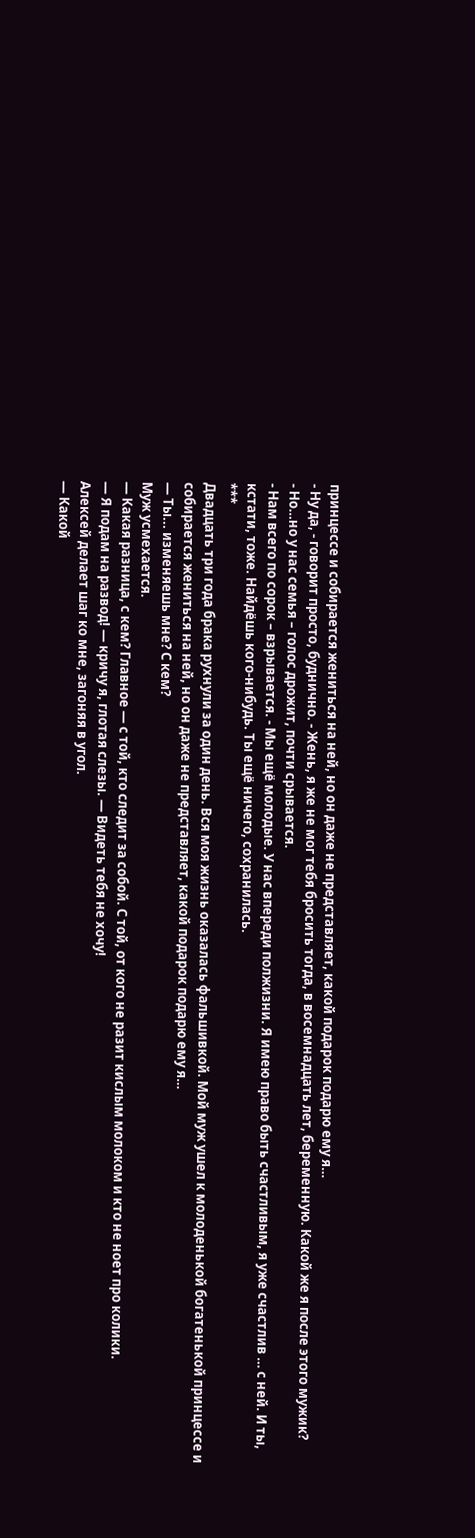принцессе и собирается жениться на ней, но он даже не представляет, какой подарок подарю ему я…
- Ну да, - говорит просто, буднично. - Жень, я же не мог тебя бросить тогда, в восемнадцать лет, беременную. Какой же я после этого мужик?
- Но…но у нас семья – голос дрожит, почти срывается.
- Нам всего по сорок – взрывается. - Мы ещё молодые. У нас впереди полжизни. Я имею право быть счастливым, я уже счастлив … с ней. И ты, кстати, тоже. Найдёшь кого-нибудь. Ты ещё ничего, сохранилась.
***
Двадцать три года брака рухнули за один день. Вся моя жизнь оказалась фальшивкой. Мой муж ушел к молоденькой богатенькой принцессе и собирается жениться на ней, но он даже не представляет, какой подарок подарю ему я…
— Ты... изменяешь мне? С кем?
Муж усмехается.
— Какая разница, с кем? Главное — с той, кто следит за собой. С той, от кого не разит кислым молоком и кто не ноет про колики.
— Я подам на развод! — кричу я, глотая слезы. — Видеть тебя не хочу!
Алексей делает шаг ко мне, загоняя в угол.
— Какой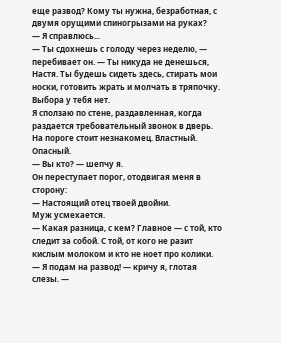еще развод? Кому ты нужна, безработная, с двумя орущими спиногрызами на руках?
— Я справлюсь...
— Ты сдохнешь с голоду через неделю, — перебивает он. — Ты никуда не денешься, Настя. Ты будешь сидеть здесь, стирать мои носки, готовить жрать и молчать в тряпочку. Выбора у тебя нет.
Я сползаю по стене, раздавленная, когда раздается требовательный звонок в дверь.
На пороге стоит незнакомец. Властный. Опасный.
— Вы кто? — шепчу я.
Он переступает порог, отодвигая меня в сторону:
— Настоящий отец твоей двойни.
Муж усмехается.
— Какая разница, с кем? Главное — с той, кто следит за собой. С той, от кого не разит кислым молоком и кто не ноет про колики.
— Я подам на развод! — кричу я, глотая слезы. —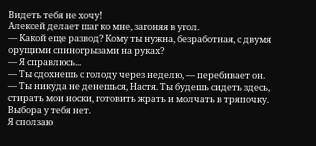Видеть тебя не хочу!
Алексей делает шаг ко мне, загоняя в угол.
— Какой еще развод? Кому ты нужна, безработная, с двумя орущими спиногрызами на руках?
— Я справлюсь...
— Ты сдохнешь с голоду через неделю, — перебивает он. — Ты никуда не денешься, Настя. Ты будешь сидеть здесь, стирать мои носки, готовить жрать и молчать в тряпочку. Выбора у тебя нет.
Я сползаю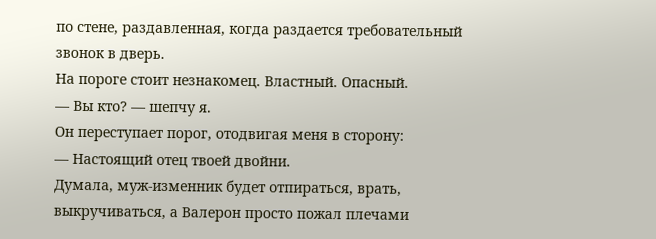по стене, раздавленная, когда раздается требовательный звонок в дверь.
На пороге стоит незнакомец. Властный. Опасный.
— Вы кто? — шепчу я.
Он переступает порог, отодвигая меня в сторону:
— Настоящий отец твоей двойни.
Думала, муж-изменник будет отпираться, врать, выкручиваться, а Валерон просто пожал плечами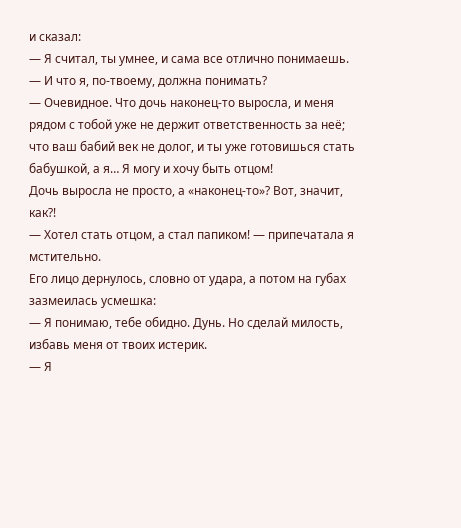и сказал:
— Я считал, ты умнее, и сама все отлично понимаешь.
— И что я, по-твоему, должна понимать?
— Очевидное. Что дочь наконец-то выросла, и меня рядом с тобой уже не держит ответственность за неё; что ваш бабий век не долог, и ты уже готовишься стать бабушкой, а я… Я могу и хочу быть отцом!
Дочь выросла не просто, а «наконец-то»? Вот, значит, как?!
— Хотел стать отцом, а стал папиком! — припечатала я мстительно.
Его лицо дернулось, словно от удара, а потом на губах зазмеилась усмешка:
— Я понимаю, тебе обидно. Дунь. Но сделай милость, избавь меня от твоих истерик.
— Я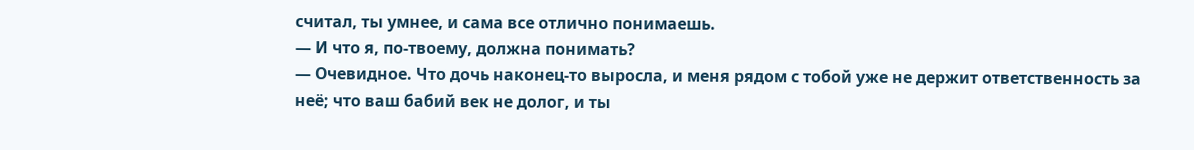считал, ты умнее, и сама все отлично понимаешь.
— И что я, по-твоему, должна понимать?
— Очевидное. Что дочь наконец-то выросла, и меня рядом с тобой уже не держит ответственность за неё; что ваш бабий век не долог, и ты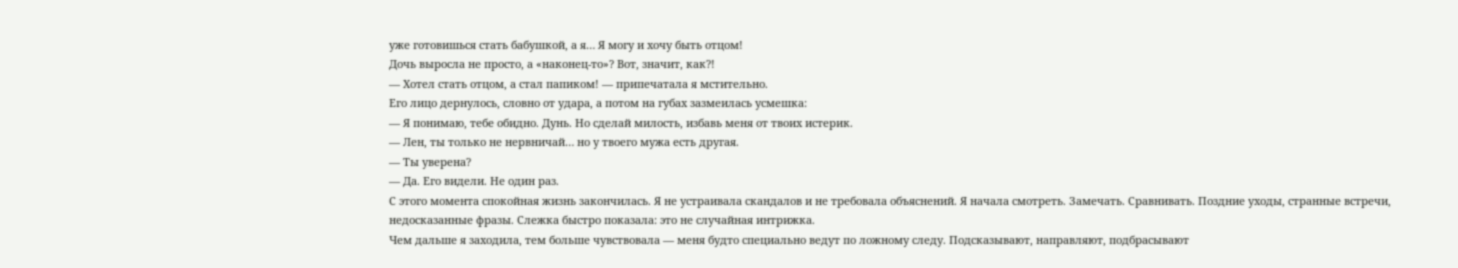уже готовишься стать бабушкой, а я… Я могу и хочу быть отцом!
Дочь выросла не просто, а «наконец-то»? Вот, значит, как?!
— Хотел стать отцом, а стал папиком! — припечатала я мстительно.
Его лицо дернулось, словно от удара, а потом на губах зазмеилась усмешка:
— Я понимаю, тебе обидно. Дунь. Но сделай милость, избавь меня от твоих истерик.
— Лен, ты только не нервничай… но у твоего мужа есть другая.
— Ты уверена?
— Да. Его видели. Не один раз.
С этого момента спокойная жизнь закончилась. Я не устраивала скандалов и не требовала объяснений. Я начала смотреть. Замечать. Сравнивать. Поздние уходы, странные встречи, недосказанные фразы. Слежка быстро показала: это не случайная интрижка.
Чем дальше я заходила, тем больше чувствовала — меня будто специально ведут по ложному следу. Подсказывают, направляют, подбрасывают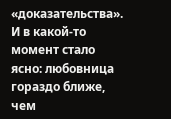«доказательства». И в какой-то момент стало ясно: любовница гораздо ближе, чем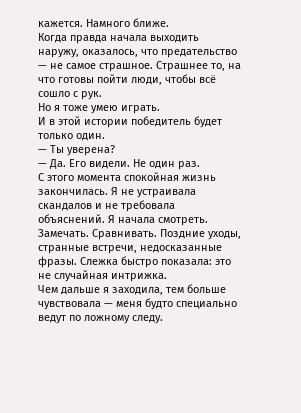кажется. Намного ближе.
Когда правда начала выходить наружу, оказалось, что предательство — не самое страшное. Страшнее то, на что готовы пойти люди, чтобы всё сошло с рук.
Но я тоже умею играть.
И в этой истории победитель будет только один.
— Ты уверена?
— Да. Его видели. Не один раз.
С этого момента спокойная жизнь закончилась. Я не устраивала скандалов и не требовала объяснений. Я начала смотреть. Замечать. Сравнивать. Поздние уходы, странные встречи, недосказанные фразы. Слежка быстро показала: это не случайная интрижка.
Чем дальше я заходила, тем больше чувствовала — меня будто специально ведут по ложному следу.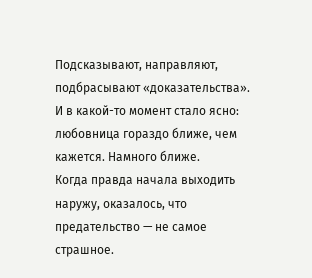Подсказывают, направляют, подбрасывают «доказательства». И в какой-то момент стало ясно: любовница гораздо ближе, чем кажется. Намного ближе.
Когда правда начала выходить наружу, оказалось, что предательство — не самое страшное.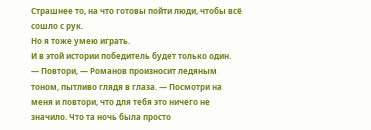Страшнее то, на что готовы пойти люди, чтобы всё сошло с рук.
Но я тоже умею играть.
И в этой истории победитель будет только один.
— Повтори, — Романов произносит ледяным тоном, пытливо глядя в глаза. — Посмотри на меня и повтори, что для тебя это ничего не значило. Что та ночь была просто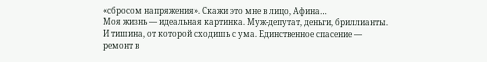«сбросом напряжения». Скажи это мне в лицо, Афина…
Моя жизнь — идеальная картинка. Муж-депутат, деньги, бриллианты. И тишина, от которой сходишь с ума. Единственное спасение — ремонт в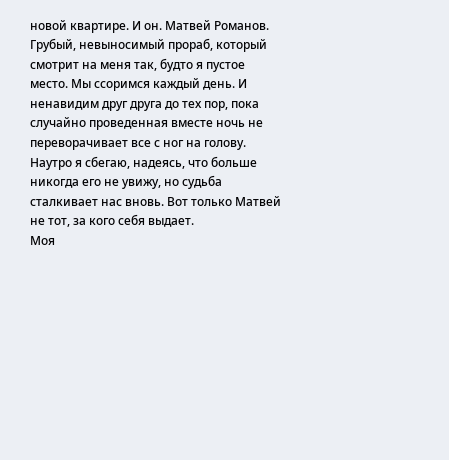новой квартире. И он. Матвей Романов. Грубый, невыносимый прораб, который смотрит на меня так, будто я пустое место. Мы ссоримся каждый день. И ненавидим друг друга до тех пор, пока случайно проведенная вместе ночь не переворачивает все с ног на голову. Наутро я сбегаю, надеясь, что больше никогда его не увижу, но судьба сталкивает нас вновь. Вот только Матвей не тот, за кого себя выдает.
Моя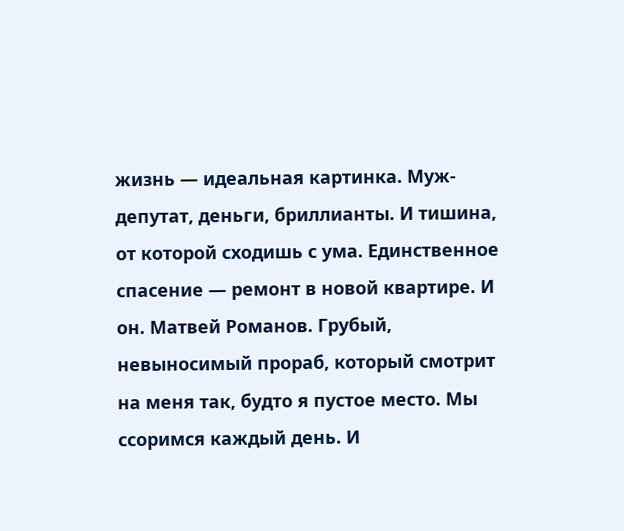жизнь — идеальная картинка. Муж-депутат, деньги, бриллианты. И тишина, от которой сходишь с ума. Единственное спасение — ремонт в новой квартире. И он. Матвей Романов. Грубый, невыносимый прораб, который смотрит на меня так, будто я пустое место. Мы ссоримся каждый день. И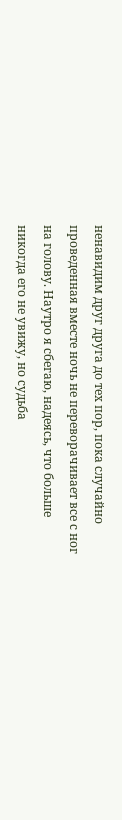ненавидим друг друга до тех пор, пока случайно проведенная вместе ночь не переворачивает все с ног на голову. Наутро я сбегаю, надеясь, что больше никогда его не увижу, но судьба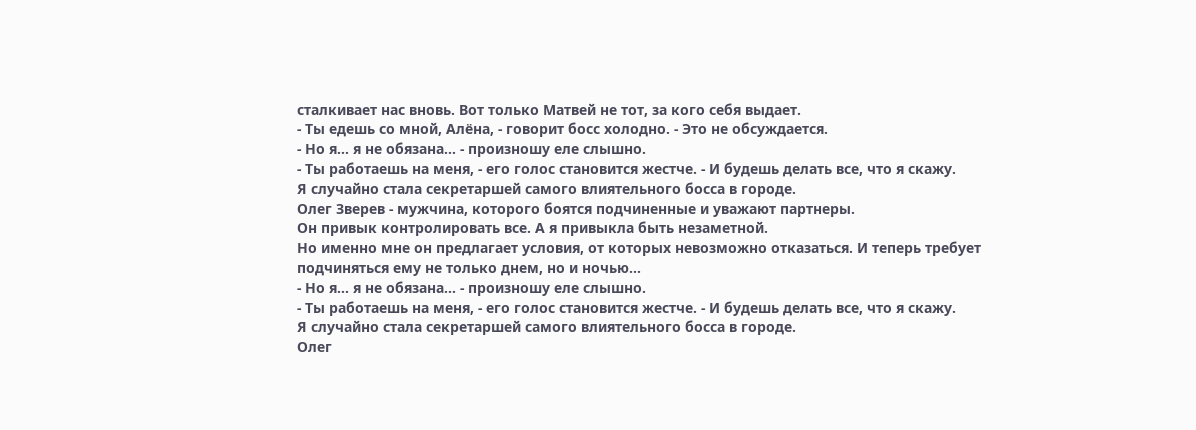сталкивает нас вновь. Вот только Матвей не тот, за кого себя выдает.
- Ты едешь со мной, Алёна, - говорит босс холодно. - Это не обсуждается.
- Но я… я не обязана… - произношу еле слышно.
- Ты работаешь на меня, - его голос становится жестче. - И будешь делать все, что я скажу.
Я случайно стала секретаршей самого влиятельного босса в городе.
Олег Зверев - мужчина, которого боятся подчиненные и уважают партнеры.
Он привык контролировать все. А я привыкла быть незаметной.
Но именно мне он предлагает условия, от которых невозможно отказаться. И теперь требует подчиняться ему не только днем, но и ночью...
- Но я… я не обязана… - произношу еле слышно.
- Ты работаешь на меня, - его голос становится жестче. - И будешь делать все, что я скажу.
Я случайно стала секретаршей самого влиятельного босса в городе.
Олег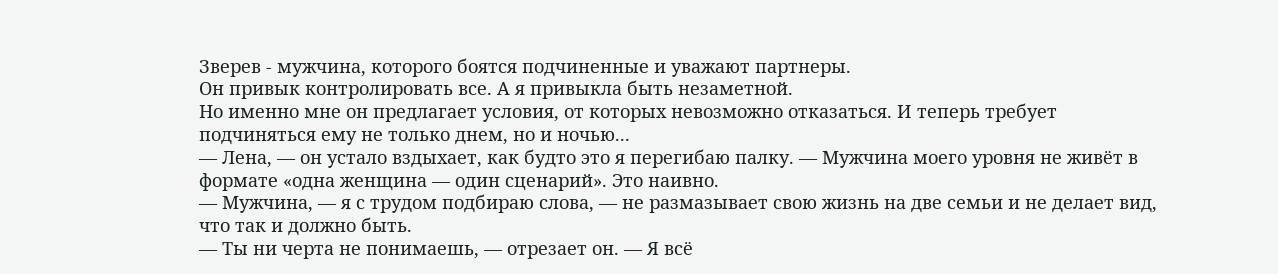Зверев - мужчина, которого боятся подчиненные и уважают партнеры.
Он привык контролировать все. А я привыкла быть незаметной.
Но именно мне он предлагает условия, от которых невозможно отказаться. И теперь требует подчиняться ему не только днем, но и ночью...
— Лена, — он устало вздыхает, как будто это я перегибаю палку. — Мужчина моего уровня не живёт в формате «одна женщина — один сценарий». Это наивно.
— Мужчина, — я с трудом подбираю слова, — не размазывает свою жизнь на две семьи и не делает вид, что так и должно быть.
— Ты ни черта не понимаешь, — отрезает он. — Я всё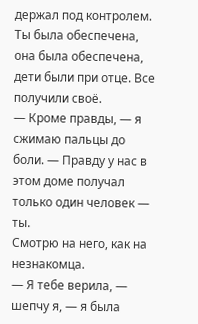держал под контролем. Ты была обеспечена, она была обеспечена, дети были при отце. Все получили своё.
— Кроме правды, — я сжимаю пальцы до боли. — Правду у нас в этом доме получал только один человек — ты.
Смотрю на него, как на незнакомца.
— Я тебе верила, — шепчу я, — я была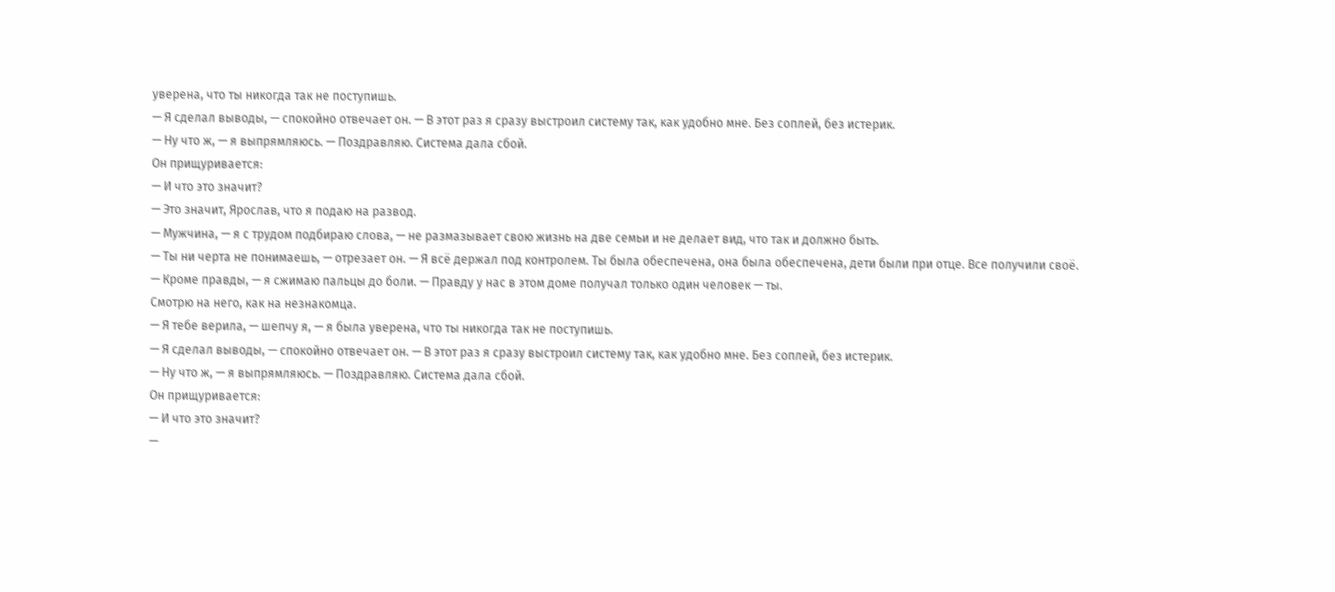уверена, что ты никогда так не поступишь.
— Я сделал выводы, — спокойно отвечает он. — В этот раз я сразу выстроил систему так, как удобно мне. Без соплей, без истерик.
— Ну что ж, — я выпрямляюсь. — Поздравляю. Система дала сбой.
Он прищуривается:
— И что это значит?
— Это значит, Ярослав, что я подаю на развод.
— Мужчина, — я с трудом подбираю слова, — не размазывает свою жизнь на две семьи и не делает вид, что так и должно быть.
— Ты ни черта не понимаешь, — отрезает он. — Я всё держал под контролем. Ты была обеспечена, она была обеспечена, дети были при отце. Все получили своё.
— Кроме правды, — я сжимаю пальцы до боли. — Правду у нас в этом доме получал только один человек — ты.
Смотрю на него, как на незнакомца.
— Я тебе верила, — шепчу я, — я была уверена, что ты никогда так не поступишь.
— Я сделал выводы, — спокойно отвечает он. — В этот раз я сразу выстроил систему так, как удобно мне. Без соплей, без истерик.
— Ну что ж, — я выпрямляюсь. — Поздравляю. Система дала сбой.
Он прищуривается:
— И что это значит?
—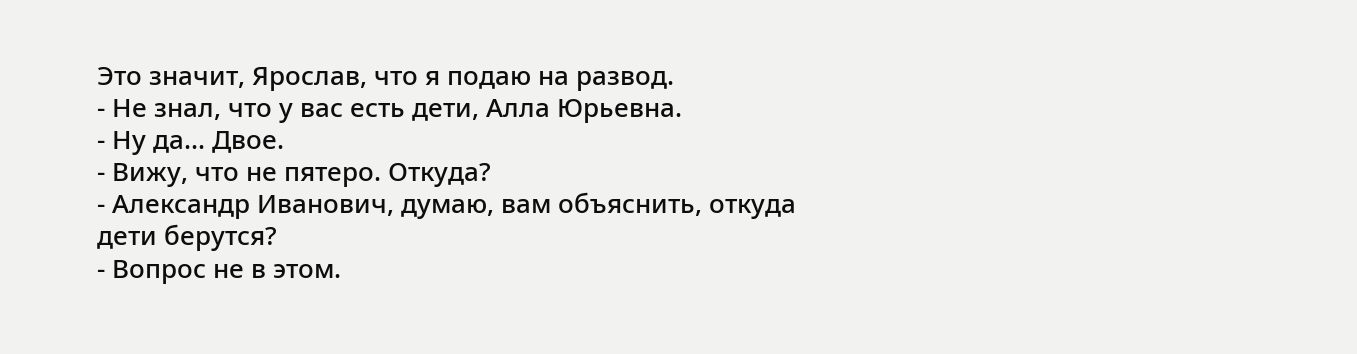Это значит, Ярослав, что я подаю на развод.
- Не знал, что у вас есть дети, Алла Юрьевна.
- Ну да... Двое.
- Вижу, что не пятеро. Откуда?
- Александр Иванович, думаю, вам объяснить, откуда дети берутся?
- Вопрос не в этом.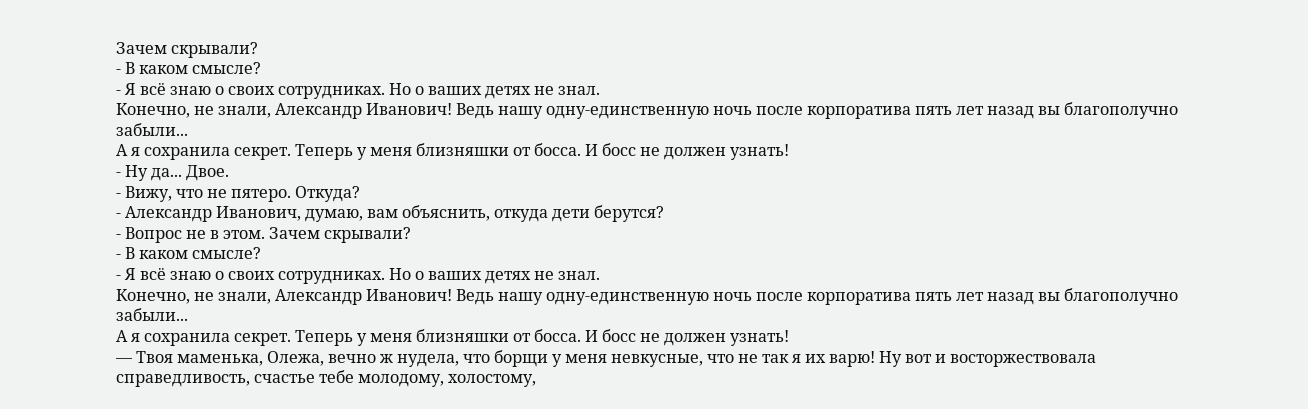Зачем скрывали?
- В каком смысле?
- Я всё знаю о своих сотрудниках. Но о ваших детях не знал.
Конечно, не знали, Александр Иванович! Ведь нашу одну-единственную ночь после корпоратива пять лет назад вы благополучно забыли...
А я сохранила секрет. Теперь у меня близняшки от босса. И босс не должен узнать!
- Ну да... Двое.
- Вижу, что не пятеро. Откуда?
- Александр Иванович, думаю, вам объяснить, откуда дети берутся?
- Вопрос не в этом. Зачем скрывали?
- В каком смысле?
- Я всё знаю о своих сотрудниках. Но о ваших детях не знал.
Конечно, не знали, Александр Иванович! Ведь нашу одну-единственную ночь после корпоратива пять лет назад вы благополучно забыли...
А я сохранила секрет. Теперь у меня близняшки от босса. И босс не должен узнать!
— Твоя маменька, Олежа, вечно ж нудела, что борщи у меня невкусные, что не так я их варю! Ну вот и восторжествовала справедливость, счастье тебе молодому, холостому,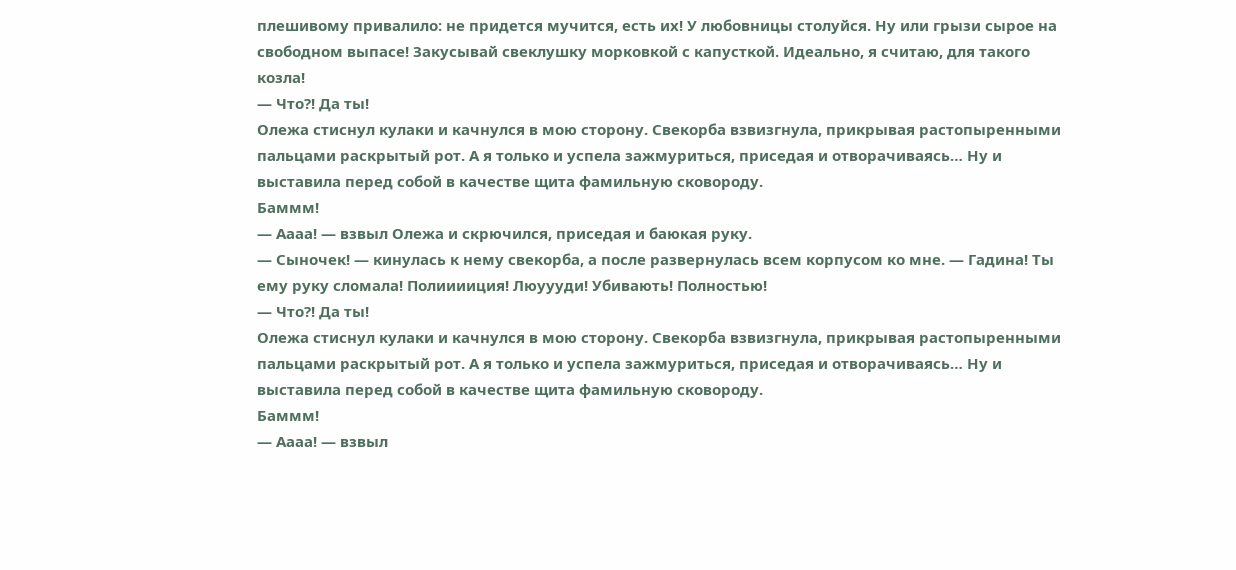плешивому привалило: не придется мучится, есть их! У любовницы столуйся. Ну или грызи сырое на свободном выпасе! Закусывай свеклушку морковкой с капусткой. Идеально, я считаю, для такого козла!
— Что?! Да ты!
Олежа стиснул кулаки и качнулся в мою сторону. Свекорба взвизгнула, прикрывая растопыренными пальцами раскрытый рот. А я только и успела зажмуриться, приседая и отворачиваясь… Ну и выставила перед собой в качестве щита фамильную сковороду.
Баммм!
— Аааа! — взвыл Олежа и скрючился, приседая и баюкая руку.
— Сыночек! — кинулась к нему свекорба, а после развернулась всем корпусом ко мне. — Гадина! Ты ему руку сломала! Полииииция! Люуууди! Убивають! Полностью!
— Что?! Да ты!
Олежа стиснул кулаки и качнулся в мою сторону. Свекорба взвизгнула, прикрывая растопыренными пальцами раскрытый рот. А я только и успела зажмуриться, приседая и отворачиваясь… Ну и выставила перед собой в качестве щита фамильную сковороду.
Баммм!
— Аааа! — взвыл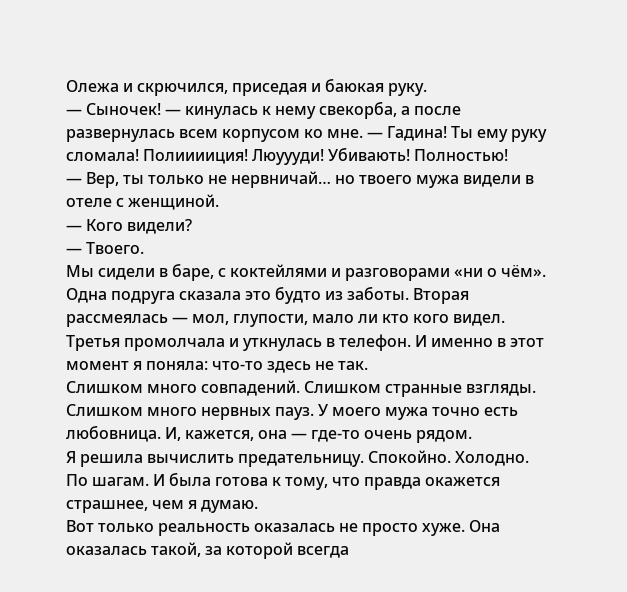Олежа и скрючился, приседая и баюкая руку.
— Сыночек! — кинулась к нему свекорба, а после развернулась всем корпусом ко мне. — Гадина! Ты ему руку сломала! Полииииция! Люуууди! Убивають! Полностью!
— Вер, ты только не нервничай… но твоего мужа видели в отеле с женщиной.
— Кого видели?
— Твоего.
Мы сидели в баре, с коктейлями и разговорами «ни о чём». Одна подруга сказала это будто из заботы. Вторая рассмеялась — мол, глупости, мало ли кто кого видел. Третья промолчала и уткнулась в телефон. И именно в этот момент я поняла: что-то здесь не так.
Слишком много совпадений. Слишком странные взгляды. Слишком много нервных пауз. У моего мужа точно есть любовница. И, кажется, она — где-то очень рядом.
Я решила вычислить предательницу. Спокойно. Холодно. По шагам. И была готова к тому, что правда окажется страшнее, чем я думаю.
Вот только реальность оказалась не просто хуже. Она оказалась такой, за которой всегда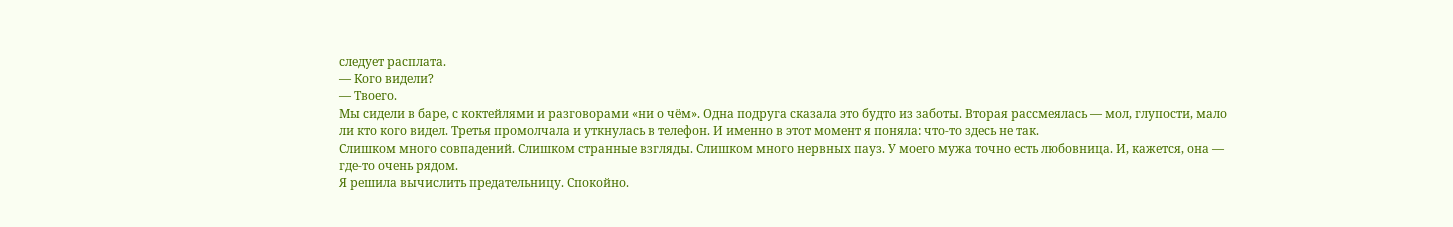следует расплата.
— Кого видели?
— Твоего.
Мы сидели в баре, с коктейлями и разговорами «ни о чём». Одна подруга сказала это будто из заботы. Вторая рассмеялась — мол, глупости, мало ли кто кого видел. Третья промолчала и уткнулась в телефон. И именно в этот момент я поняла: что-то здесь не так.
Слишком много совпадений. Слишком странные взгляды. Слишком много нервных пауз. У моего мужа точно есть любовница. И, кажется, она — где-то очень рядом.
Я решила вычислить предательницу. Спокойно.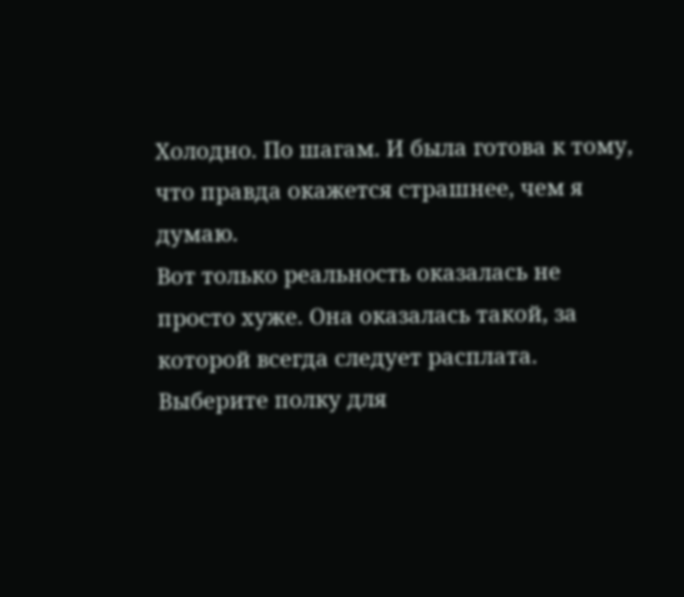Холодно. По шагам. И была готова к тому, что правда окажется страшнее, чем я думаю.
Вот только реальность оказалась не просто хуже. Она оказалась такой, за которой всегда следует расплата.
Выберите полку для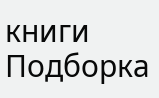книги
Подборка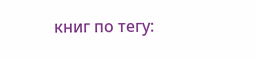книг по тегу: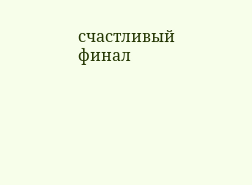счастливый финал